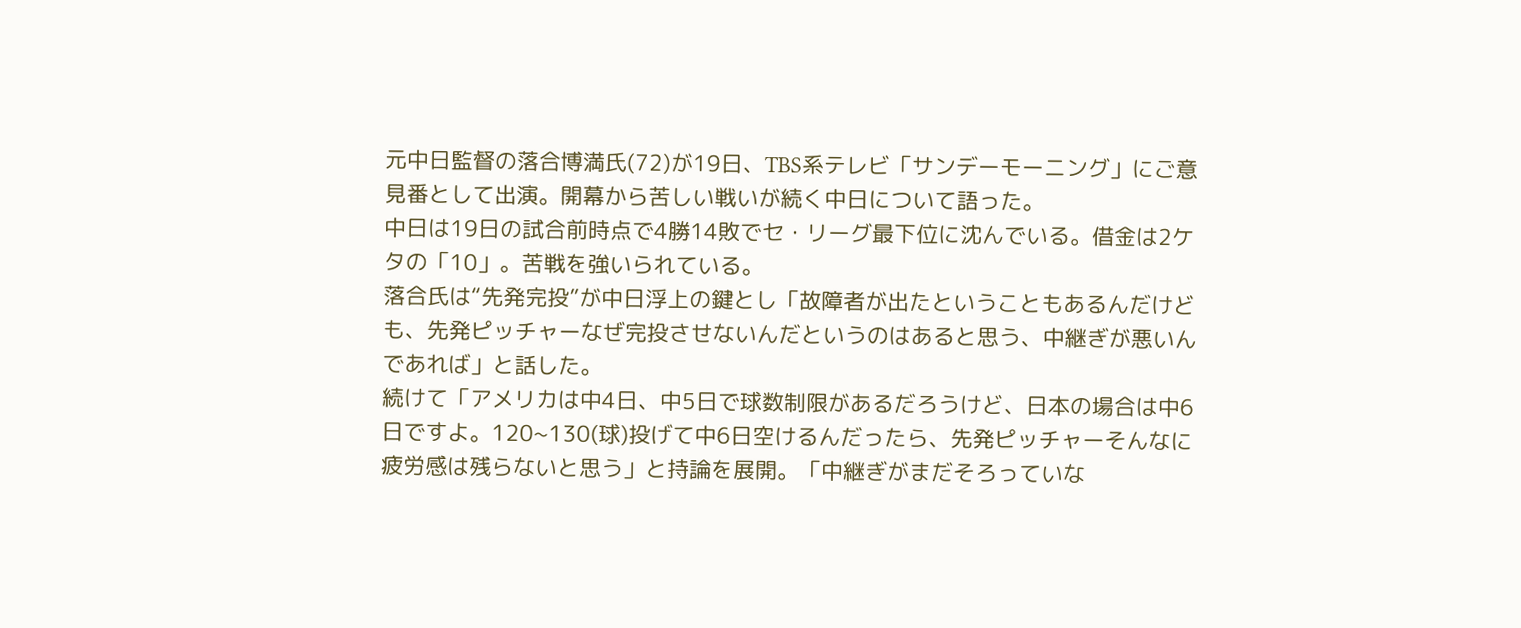元中日監督の落合博満氏(72)が19日、TBS系テレビ「サンデーモーニング」にご意見番として出演。開幕から苦しい戦いが続く中日について語った。
中日は19日の試合前時点で4勝14敗でセ・リーグ最下位に沈んでいる。借金は2ケタの「10」。苦戦を強いられている。
落合氏は“先発完投”が中日浮上の鍵とし「故障者が出たということもあるんだけども、先発ピッチャーなぜ完投させないんだというのはあると思う、中継ぎが悪いんであれば」と話した。
続けて「アメリカは中4日、中5日で球数制限があるだろうけど、日本の場合は中6日ですよ。120~130(球)投げて中6日空けるんだったら、先発ピッチャーそんなに疲労感は残らないと思う」と持論を展開。「中継ぎがまだそろっていな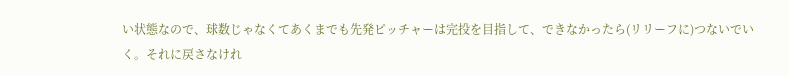い状態なので、球数じゃなくてあくまでも先発ピッチャーは完投を目指して、できなかったら(リリーフに)つないでいく。それに戻さなけれ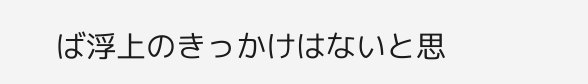ば浮上のきっかけはないと思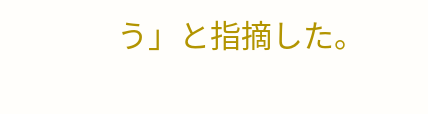う」と指摘した。